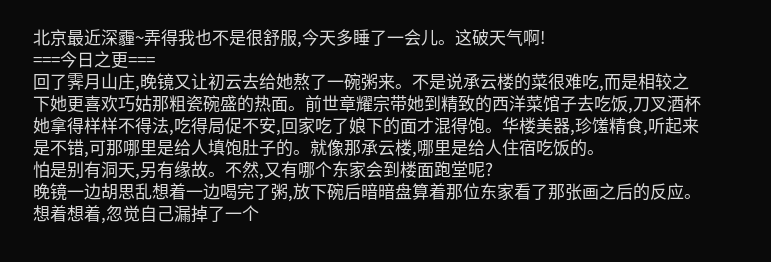北京最近深霾~弄得我也不是很舒服,今天多睡了一会儿。这破天气啊!
===今日之更===
回了霁月山庄,晚镜又让初云去给她熬了一碗粥来。不是说承云楼的菜很难吃,而是相较之下她更喜欢巧姑那粗瓷碗盛的热面。前世章耀宗带她到精致的西洋菜馆子去吃饭,刀叉酒杯她拿得样样不得法,吃得局促不安,回家吃了娘下的面才混得饱。华楼美器,珍馐精食,听起来是不错,可那哪里是给人填饱肚子的。就像那承云楼,哪里是给人住宿吃饭的。
怕是别有洞天,另有缘故。不然,又有哪个东家会到楼面跑堂呢?
晚镜一边胡思乱想着一边喝完了粥,放下碗后暗暗盘算着那位东家看了那张画之后的反应。想着想着,忽觉自己漏掉了一个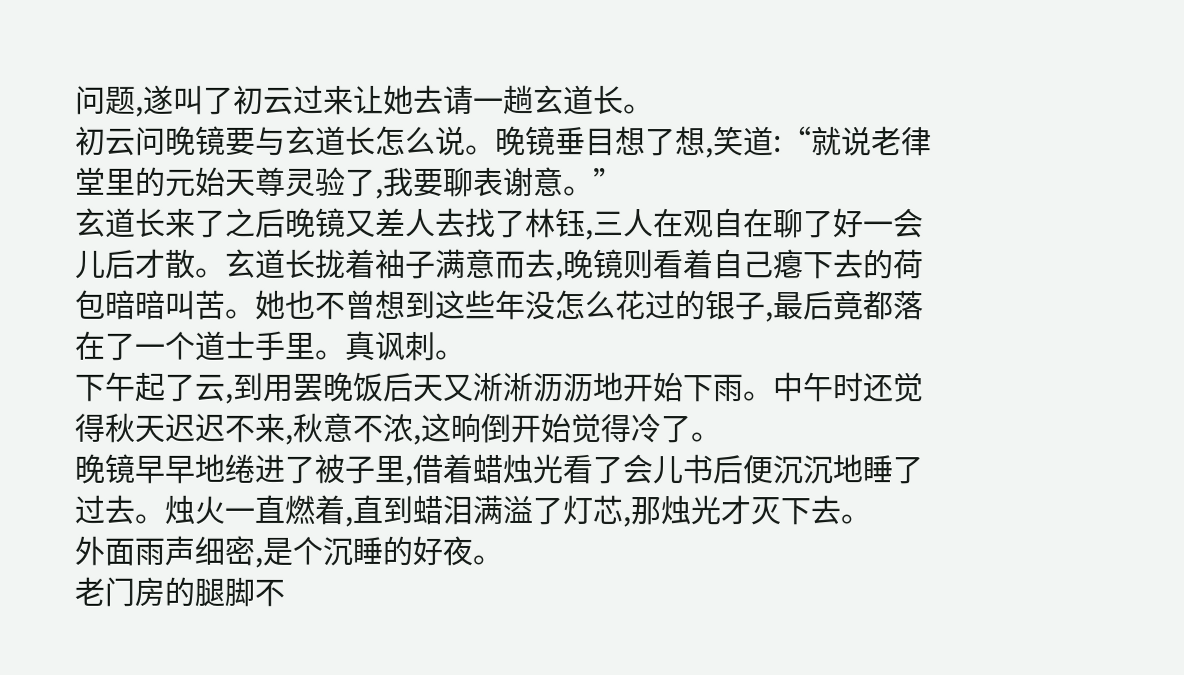问题,遂叫了初云过来让她去请一趟玄道长。
初云问晚镜要与玄道长怎么说。晚镜垂目想了想,笑道:“就说老律堂里的元始天尊灵验了,我要聊表谢意。”
玄道长来了之后晚镜又差人去找了林钰,三人在观自在聊了好一会儿后才散。玄道长拢着袖子满意而去,晚镜则看着自己瘪下去的荷包暗暗叫苦。她也不曾想到这些年没怎么花过的银子,最后竟都落在了一个道士手里。真讽刺。
下午起了云,到用罢晚饭后天又淅淅沥沥地开始下雨。中午时还觉得秋天迟迟不来,秋意不浓,这晌倒开始觉得冷了。
晚镜早早地绻进了被子里,借着蜡烛光看了会儿书后便沉沉地睡了过去。烛火一直燃着,直到蜡泪满溢了灯芯,那烛光才灭下去。
外面雨声细密,是个沉睡的好夜。
老门房的腿脚不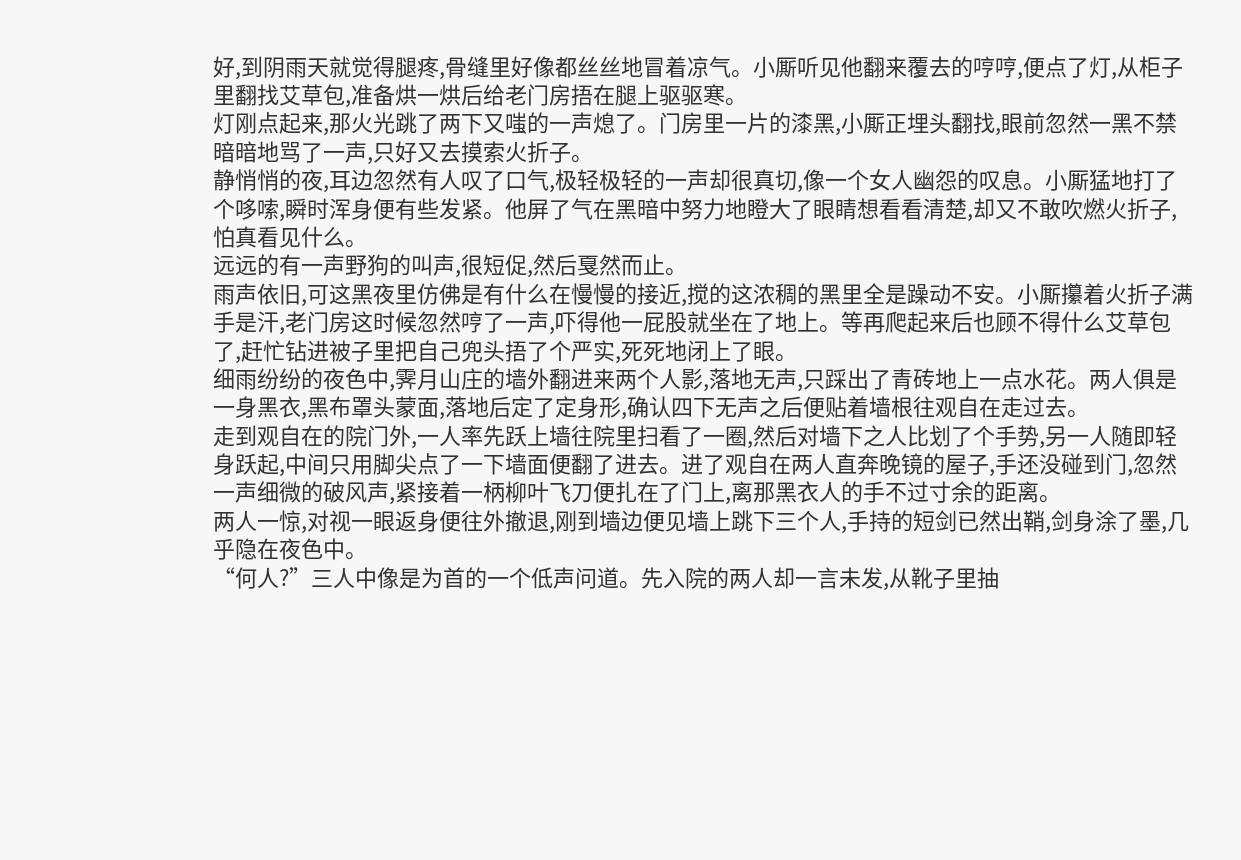好,到阴雨天就觉得腿疼,骨缝里好像都丝丝地冒着凉气。小厮听见他翻来覆去的哼哼,便点了灯,从柜子里翻找艾草包,准备烘一烘后给老门房捂在腿上驱驱寒。
灯刚点起来,那火光跳了两下又嗤的一声熄了。门房里一片的漆黑,小厮正埋头翻找,眼前忽然一黑不禁暗暗地骂了一声,只好又去摸索火折子。
静悄悄的夜,耳边忽然有人叹了口气,极轻极轻的一声却很真切,像一个女人幽怨的叹息。小厮猛地打了个哆嗦,瞬时浑身便有些发紧。他屏了气在黑暗中努力地瞪大了眼睛想看看清楚,却又不敢吹燃火折子,怕真看见什么。
远远的有一声野狗的叫声,很短促,然后戛然而止。
雨声依旧,可这黑夜里仿佛是有什么在慢慢的接近,搅的这浓稠的黑里全是躁动不安。小厮攥着火折子满手是汗,老门房这时候忽然哼了一声,吓得他一屁股就坐在了地上。等再爬起来后也顾不得什么艾草包了,赶忙钻进被子里把自己兜头捂了个严实,死死地闭上了眼。
细雨纷纷的夜色中,霁月山庄的墙外翻进来两个人影,落地无声,只踩出了青砖地上一点水花。两人俱是一身黑衣,黑布罩头蒙面,落地后定了定身形,确认四下无声之后便贴着墙根往观自在走过去。
走到观自在的院门外,一人率先跃上墙往院里扫看了一圈,然后对墙下之人比划了个手势,另一人随即轻身跃起,中间只用脚尖点了一下墙面便翻了进去。进了观自在两人直奔晚镜的屋子,手还没碰到门,忽然一声细微的破风声,紧接着一柄柳叶飞刀便扎在了门上,离那黑衣人的手不过寸余的距离。
两人一惊,对视一眼返身便往外撤退,刚到墙边便见墙上跳下三个人,手持的短剑已然出鞘,剑身涂了墨,几乎隐在夜色中。
“何人?”三人中像是为首的一个低声问道。先入院的两人却一言未发,从靴子里抽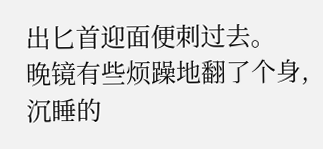出匕首迎面便刺过去。
晚镜有些烦躁地翻了个身,沉睡的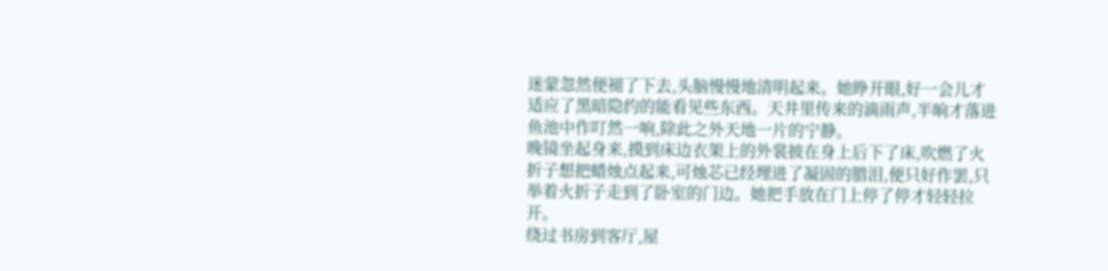迷蒙忽然便褪了下去,头脑慢慢地清明起来。她睁开眼,好一会儿才适应了黑暗隐约的能看见些东西。天井里传来的滴雨声,半晌才落进鱼池中作叮然一响,除此之外天地一片的宁静。
晚镜坐起身来,摸到床边衣架上的外裳披在身上后下了床,吹燃了火折子想把蜡烛点起来,可烛芯已经埋进了凝固的腊泪,便只好作罢,只举着火折子走到了卧室的门边。她把手放在门上停了停才轻轻拉开。
绕过书房到客厅,屋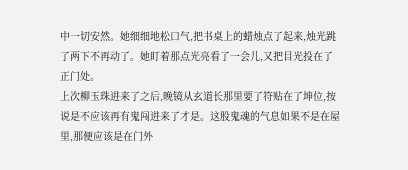中一切安然。她细细地松口气,把书桌上的蜡烛点了起来,烛光跳了两下不再动了。她盯着那点光亮看了一会儿,又把目光投在了正门处。
上次柳玉珠进来了之后,晚镜从玄道长那里要了符贴在了坤位,按说是不应该再有鬼闯进来了才是。这股鬼魂的气息如果不是在屋里,那便应该是在门外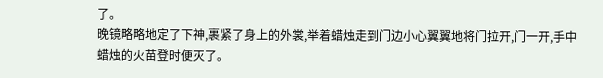了。
晚镜略略地定了下神,裹紧了身上的外裳,举着蜡烛走到门边小心翼翼地将门拉开,门一开,手中蜡烛的火苗登时便灭了。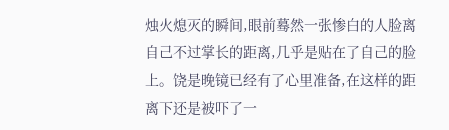烛火熄灭的瞬间,眼前蓦然一张惨白的人脸离自己不过掌长的距离,几乎是贴在了自己的脸上。饶是晚镜已经有了心里准备,在这样的距离下还是被吓了一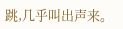跳,几乎叫出声来。